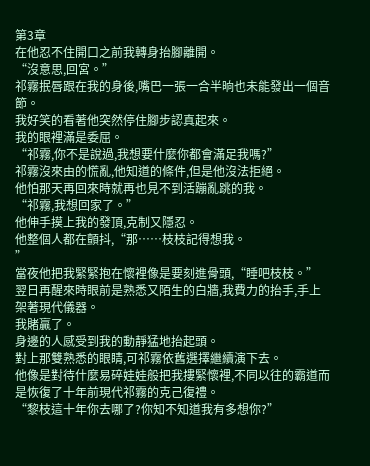第3章
在他忍不住開口之前我轉身抬腳離開。
“沒意思,回宮。”
祁霧抿唇跟在我的身後,嘴巴一張一合半晌也未能發出一個音節。
我好笑的看著他突然停住腳步認真起來。
我的眼裡滿是委屈。
“祁霧,你不是說過,我想要什麼你都會滿足我嗎?”
祁霧沒來由的慌亂,他知道的條件,但是他沒法拒絕。
他怕那天再回來時就再也見不到活蹦亂跳的我。
“祁霧,我想回家了。”
他伸手摸上我的發頂,克制又隱忍。
他整個人都在顫抖,“那……枝枝記得想我。
”
當夜他把我緊緊抱在懷裡像是要刻進骨頭,“睡吧枝枝。”
翌日再醒來時眼前是熟悉又陌生的白牆,我費力的抬手,手上架著現代儀器。
我賭贏了。
身邊的人感受到我的動靜猛地抬起頭。
對上那雙熟悉的眼睛,可祁霧依舊選擇繼續演下去。
他像是對待什麼易碎娃娃般把我摟緊懷裡,不同以往的霸道而是恢復了十年前現代祁霧的克己復禮。
“黎枝這十年你去哪了?你知不知道我有多想你?”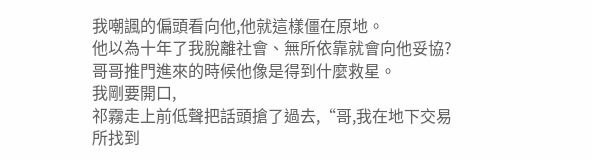我嘲諷的偏頭看向他,他就這樣僵在原地。
他以為十年了我脫離社會、無所依靠就會向他妥協?
哥哥推門進來的時候他像是得到什麼救星。
我剛要開口,
祁霧走上前低聲把話頭搶了過去,“哥,我在地下交易所找到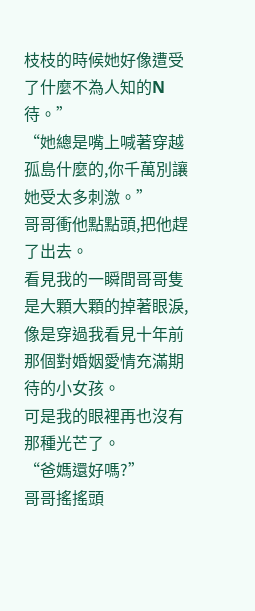枝枝的時候她好像遭受了什麼不為人知的N待。”
“她總是嘴上喊著穿越孤島什麼的,你千萬別讓她受太多刺激。”
哥哥衝他點點頭,把他趕了出去。
看見我的一瞬間哥哥隻是大顆大顆的掉著眼淚,像是穿過我看見十年前那個對婚姻愛情充滿期待的小女孩。
可是我的眼裡再也沒有那種光芒了。
“爸媽還好嗎?”
哥哥搖搖頭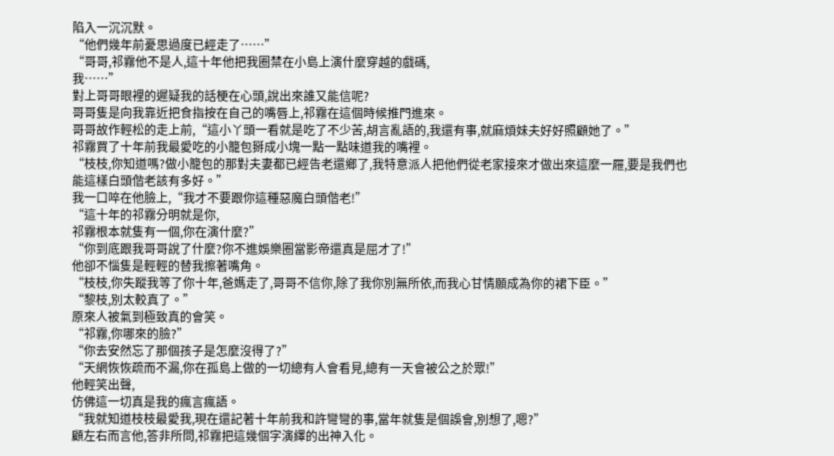陷入一沉沉默。
“他們幾年前憂思過度已經走了……”
“哥哥,祁霧他不是人,這十年他把我圈禁在小島上演什麼穿越的戲碼,
我……”
對上哥哥眼裡的遲疑我的話梗在心頭,說出來誰又能信呢?
哥哥隻是向我靠近把食指按在自己的嘴唇上,祁霧在這個時候推門進來。
哥哥故作輕松的走上前,“這小丫頭一看就是吃了不少苦,胡言亂語的,我還有事,就麻煩妹夫好好照顧她了。”
祁霧買了十年前我最愛吃的小籠包掰成小塊一點一點味道我的嘴裡。
“枝枝,你知道嗎?做小籠包的那對夫妻都已經告老還鄉了,我特意派人把他們從老家接來才做出來這麼一屜,要是我們也能這樣白頭偕老該有多好。”
我一口啐在他臉上,“我才不要跟你這種惡魔白頭偕老!”
“這十年的祁霧分明就是你,
祁霧根本就隻有一個,你在演什麼?”
“你到底跟我哥哥說了什麼?你不進娛樂圈當影帝還真是屈才了!”
他卻不惱隻是輕輕的替我擦著嘴角。
“枝枝,你失蹤我等了你十年,爸媽走了,哥哥不信你,除了我你別無所依,而我心甘情願成為你的裙下臣。”
“黎枝,別太較真了。”
原來人被氣到極致真的會笑。
“祁霧,你哪來的臉?”
“你去安然忘了那個孩子是怎麼沒得了?”
“天網恢恢疏而不漏,你在孤島上做的一切總有人會看見,總有一天會被公之於眾!”
他輕笑出聲,
仿佛這一切真是我的瘋言瘋語。
“我就知道枝枝最愛我,現在還記著十年前我和許彎彎的事,當年就隻是個誤會,別想了,嗯?”
顧左右而言他,答非所問,祁霧把這幾個字演繹的出神入化。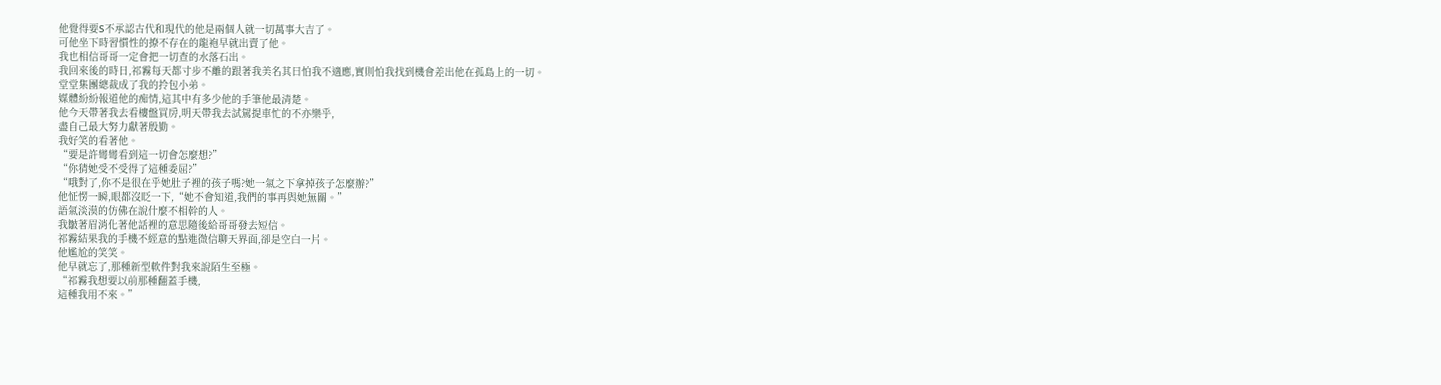他覺得要S不承認古代和現代的他是兩個人就一切萬事大吉了。
可他坐下時習慣性的撩不存在的龍袍早就出賣了他。
我也相信哥哥一定會把一切查的水落石出。
我回來後的時日,祁霧每天都寸步不離的跟著我美名其曰怕我不適應,實則怕我找到機會差出他在孤島上的一切。
堂堂集團總裁成了我的拎包小弟。
媒體紛紛報道他的痴情,這其中有多少他的手筆他最清楚。
他今天帶著我去看樓盤買房,明天帶我去試駕提車忙的不亦樂乎,
盡自己最大努力獻著殷勤。
我好笑的看著他。
“要是許彎彎看到這一切會怎麼想?”
“你猜她受不受得了這種委屈?”
“哦對了,你不是很在乎她肚子裡的孩子嗎?她一氣之下拿掉孩子怎麼辦?”
他怔愣一瞬,眼都沒眨一下,“她不會知道,我們的事再與她無關。”
語氣淡漠的仿佛在說什麼不相幹的人。
我皺著眉消化著他話裡的意思隨後給哥哥發去短信。
祁霧結果我的手機不經意的點進微信聊天界面,卻是空白一片。
他尷尬的笑笑。
他早就忘了,那種新型軟件對我來說陌生至極。
“祁霧我想要以前那種翻蓋手機,
這種我用不來。”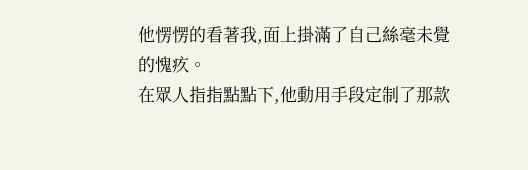他愣愣的看著我,面上掛滿了自己絲毫未覺的愧疚。
在眾人指指點點下,他動用手段定制了那款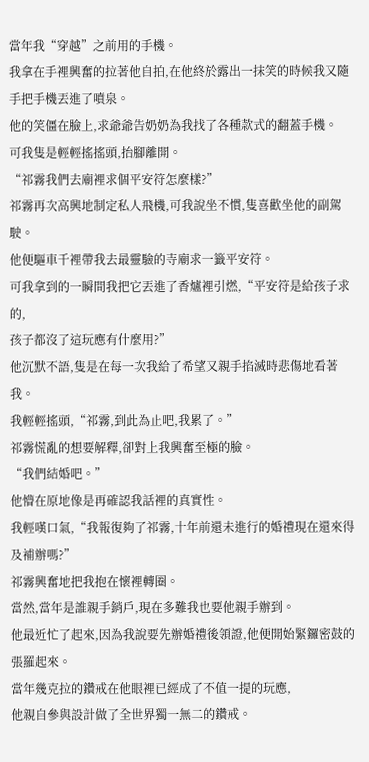當年我“穿越”之前用的手機。
我拿在手裡興奮的拉著他自拍,在他終於露出一抹笑的時候我又隨手把手機丟進了噴泉。
他的笑僵在臉上,求爺爺告奶奶為我找了各種款式的翻蓋手機。
可我隻是輕輕搖搖頭,抬腳離開。
“祁霧我們去廟裡求個平安符怎麼樣?”
祁霧再次高興地制定私人飛機,可我說坐不慣,隻喜歡坐他的副駕駛。
他便驅車千裡帶我去最靈驗的寺廟求一籤平安符。
可我拿到的一瞬間我把它丟進了香爐裡引燃,“平安符是給孩子求的,
孩子都沒了這玩應有什麼用?”
他沉默不語,隻是在每一次我給了希望又親手掐滅時悲傷地看著我。
我輕輕搖頭,“祁霧,到此為止吧,我累了。”
祁霧慌亂的想要解釋,卻對上我興奮至極的臉。
“我們結婚吧。”
他懵在原地像是再確認我話裡的真實性。
我輕嘆口氣,“我報復夠了祁霧,十年前還未進行的婚禮現在還來得及補辦嗎?”
祁霧興奮地把我抱在懷裡轉圈。
當然,當年是誰親手銷戶,現在多難我也要他親手辦到。
他最近忙了起來,因為我說要先辦婚禮後領證,他便開始緊鑼密鼓的張羅起來。
當年幾克拉的鑽戒在他眼裡已經成了不值一提的玩應,
他親自參與設計做了全世界獨一無二的鑽戒。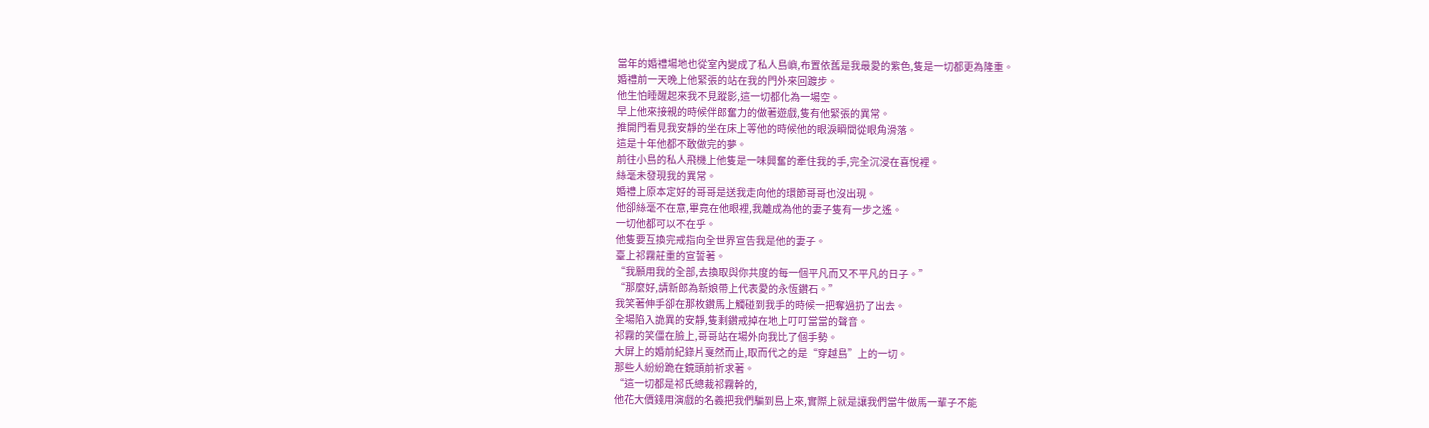當年的婚禮場地也從室內變成了私人島嶼,布置依舊是我最愛的紫色,隻是一切都更為隆重。
婚禮前一天晚上他緊張的站在我的門外來回踱步。
他生怕睡醒起來我不見蹤影,這一切都化為一場空。
早上他來接親的時候伴郎奮力的做著遊戲,隻有他緊張的異常。
推開門看見我安靜的坐在床上等他的時候他的眼淚瞬間從眼角滑落。
這是十年他都不敢做完的夢。
前往小島的私人飛機上他隻是一味興奮的牽住我的手,完全沉浸在喜悅裡。
絲毫未發現我的異常。
婚禮上原本定好的哥哥是送我走向他的環節哥哥也沒出現。
他卻絲毫不在意,畢竟在他眼裡,我離成為他的妻子隻有一步之遙。
一切他都可以不在乎。
他隻要互換完戒指向全世界宣告我是他的妻子。
臺上祁霧莊重的宣誓著。
“我願用我的全部,去換取與你共度的每一個平凡而又不平凡的日子。”
“那麼好,請新郎為新娘帶上代表愛的永恆鑽石。”
我笑著伸手卻在那枚鑽馬上觸碰到我手的時候一把奪過扔了出去。
全場陷入詭異的安靜,隻剩鑽戒掉在地上叮叮當當的聲音。
祁霧的笑僵在臉上,哥哥站在場外向我比了個手勢。
大屏上的婚前紀錄片戛然而止,取而代之的是“穿越島”上的一切。
那些人紛紛跪在鏡頭前祈求著。
“這一切都是祁氏總裁祁霧幹的,
他花大價錢用演戲的名義把我們騙到島上來,實際上就是讓我們當牛做馬一輩子不能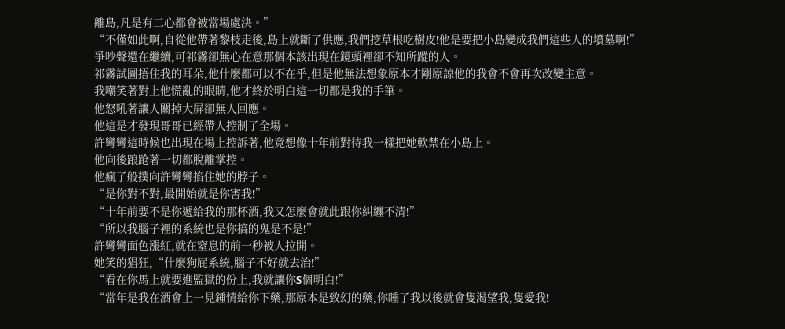離島,凡是有二心都會被當場處決。”
“不僅如此啊,自從他帶著黎枝走後,島上就斷了供應,我們挖草根吃樹皮!他是要把小島變成我們這些人的墳墓啊!”
爭吵聲還在繼續,可祁霧卻無心在意那個本該出現在鏡頭裡卻不知所蹤的人。
祁霧試圖捂住我的耳朵,他什麼都可以不在乎,但是他無法想象原本才剛原諒他的我會不會再次改變主意。
我嘲笑著對上他慌亂的眼睛,他才終於明白這一切都是我的手筆。
他怒吼著讓人關掉大屏卻無人回應。
他這是才發現哥哥已經帶人控制了全場。
許彎彎這時候也出現在場上控訴著,他竟想像十年前對待我一樣把她軟禁在小島上。
他向後踉跄著一切都脫離掌控。
他瘋了般撲向許彎彎掐住她的脖子。
“是你對不對,最開始就是你害我!”
“十年前要不是你遞給我的那杯酒,我又怎麼會就此跟你糾纏不清!”
“所以我腦子裡的系統也是你搞的鬼是不是!”
許彎彎面色漲紅,就在窒息的前一秒被人拉開。
她笑的猖狂,“什麼狗屁系統,腦子不好就去治!”
“看在你馬上就要進監獄的份上,我就讓你S個明白!”
“當年是我在酒會上一見鍾情給你下藥,那原本是致幻的藥,你睡了我以後就會隻渴望我,隻愛我!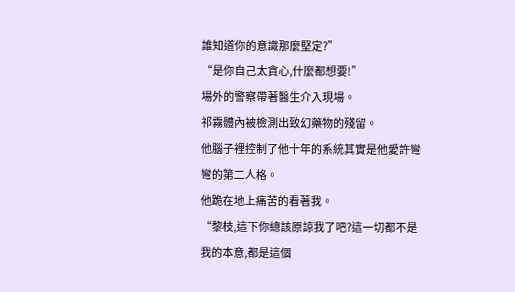誰知道你的意識那麼堅定?”
“是你自己太貪心,什麼都想要!”
場外的警察帶著醫生介入現場。
祁霧體內被檢測出致幻藥物的殘留。
他腦子裡控制了他十年的系統其實是他愛許彎彎的第二人格。
他跪在地上痛苦的看著我。
“黎枝,這下你總該原諒我了吧?這一切都不是我的本意,都是這個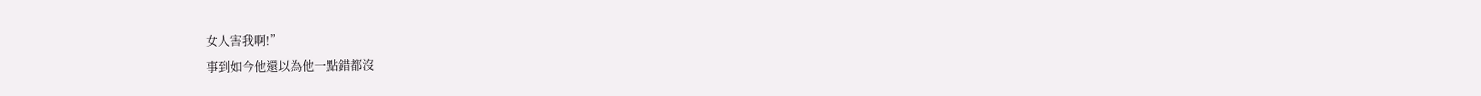女人害我啊!”
事到如今他還以為他一點錯都沒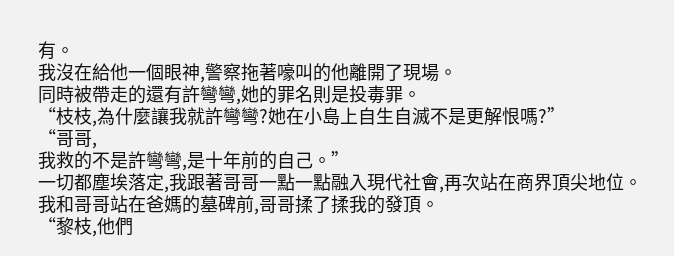有。
我沒在給他一個眼神,警察拖著嚎叫的他離開了現場。
同時被帶走的還有許彎彎,她的罪名則是投毒罪。
“枝枝,為什麼讓我就許彎彎?她在小島上自生自滅不是更解恨嗎?”
“哥哥,
我救的不是許彎彎,是十年前的自己。”
一切都塵埃落定,我跟著哥哥一點一點融入現代社會,再次站在商界頂尖地位。
我和哥哥站在爸媽的墓碑前,哥哥揉了揉我的發頂。
“黎枝,他們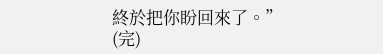終於把你盼回來了。”
(完)